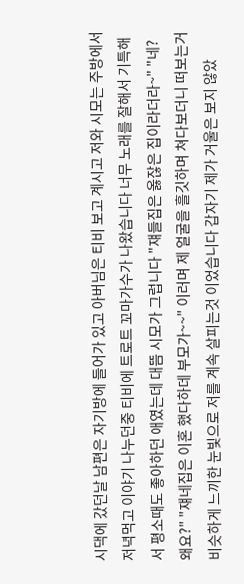시댁에 갔던날 남편은 자기방에 들어가 있고 아버님은 티비 보고 계시고 저와 시모는 주방에서 저녁먹고 이야기 나누던중 티비에 트로트 꼬마가수가 나왔습니다 너무 노래를 잘해서 기특해서 평소때도 좋아하던 애였는데 대뜸 시모가 그럽니다 "쟤들집은 옳잖은 집이라더라~" "네? 왜요?" "쟤네집은 이혼 했다하데 부모가~~" 이러며 제 얼굴을 흘깃하며 쳐다보더니 떠보는거 비슷하게 느끼한 눈빛으로 저를 계속 살피는것 이었습니다 갑자기 제가 거울은 보지 않았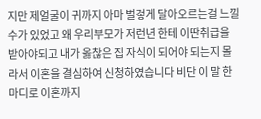지만 제얼굴이 귀까지 아마 벌겋게 달아오르는걸 느낄 수가 있었고 왜 우리부모가 저런년 한테 이딴취급을 받아야되고 내가 옳찮은 집 자식이 되어야 되는지 몰라서 이혼을 결심하여 신청하였습니다 비단 이 말 한마디로 이혼까지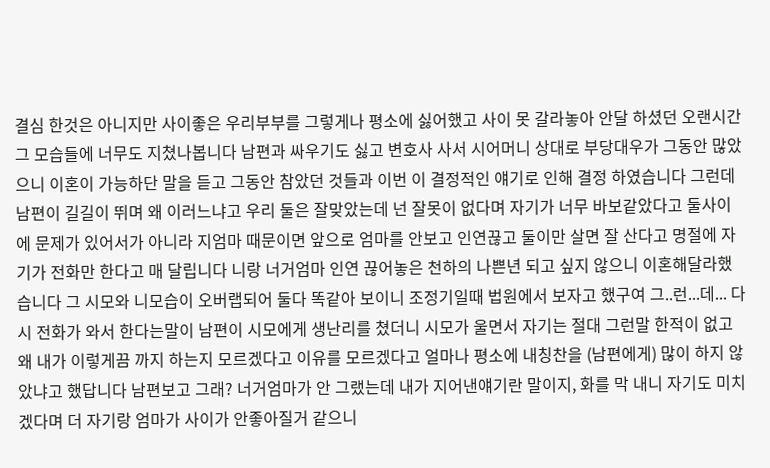결심 한것은 아니지만 사이좋은 우리부부를 그렇게나 평소에 싫어했고 사이 못 갈라놓아 안달 하셨던 오랜시간 그 모습들에 너무도 지쳤나봅니다 남편과 싸우기도 싫고 변호사 사서 시어머니 상대로 부당대우가 그동안 많았으니 이혼이 가능하단 말을 듣고 그동안 참았던 것들과 이번 이 결정적인 얘기로 인해 결정 하였습니다 그런데 남편이 길길이 뛰며 왜 이러느냐고 우리 둘은 잘맞았는데 넌 잘못이 없다며 자기가 너무 바보같았다고 둘사이에 문제가 있어서가 아니라 지엄마 때문이면 앞으로 엄마를 안보고 인연끊고 둘이만 살면 잘 산다고 명절에 자기가 전화만 한다고 매 달립니다 니랑 너거엄마 인연 끊어놓은 천하의 나쁜년 되고 싶지 않으니 이혼해달라했습니다 그 시모와 니모습이 오버랩되어 둘다 똑같아 보이니 조정기일때 법원에서 보자고 했구여 그..런...데... 다시 전화가 와서 한다는말이 남편이 시모에게 생난리를 쳤더니 시모가 울면서 자기는 절대 그런말 한적이 없고 왜 내가 이렇게끔 까지 하는지 모르겠다고 이유를 모르겠다고 얼마나 평소에 내칭찬을 (남편에게) 많이 하지 않았냐고 했답니다 남편보고 그래? 너거엄마가 안 그랬는데 내가 지어낸얘기란 말이지, 화를 막 내니 자기도 미치겠다며 더 자기랑 엄마가 사이가 안좋아질거 같으니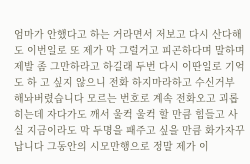엄마가 안했다고 하는 거라면서 저보고 다시 산다해도 이번일로 또 제가 막 그럴거고 피곤하다며 말하며 제발 좀 그만하라고 하길래 두번 다시 이딴일로 기억도 하 고 싶지 않으니 전화 하지마라하고 수신거부 해놔버렸습니다 모르는 번호로 계속 전화오고 괴롭히는데 자다가도 깨서 울컥 울컥 할 만큼 힘들고 사실 지금이라도 막 두명을 패주고 싶을 만큼 화가자꾸납니다 그동안의 시모만행으로 정말 제가 이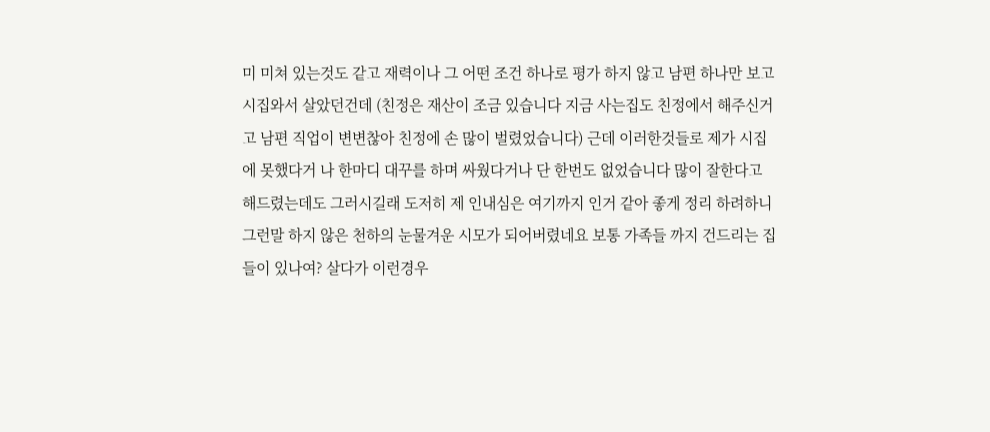미 미쳐 있는것도 같고 재력이나 그 어떤 조건 하나로 평가 하지 않고 남편 하나만 보고 시집와서 살았던건데 (친정은 재산이 조금 있습니다 지금 사는집도 친정에서 해주신거고 남편 직업이 변변찮아 친정에 손 많이 벌렸었습니다) 근데 이러한것들로 제가 시집에 못했다거 나 한마디 대꾸를 하며 싸웠다거나 단 한번도 없었습니다 많이 잘한다고 해드렸는데도 그러시길래 도저히 제 인내심은 여기까지 인거 같아 좋게 정리 하려하니 그런말 하지 않은 천하의 눈물겨운 시모가 되어버렸네요 보통 가족들 까지 건드리는 집들이 있나여? 살다가 이런경우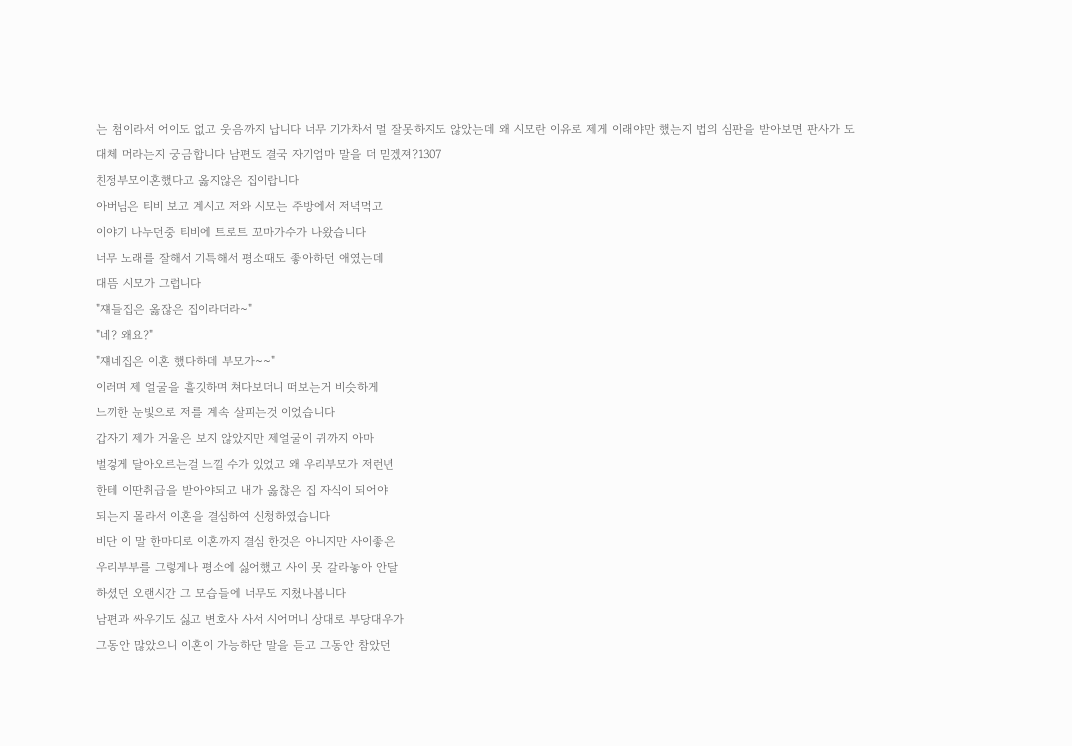는 첨이라서 어이도 없고 웃음까지 납니다 너무 기가차서 멀 잘못하지도 않았는데 왜 시모란 이유로 제게 이래야만 했는지 법의 심판을 받아보면 판사가 도대체 머라는지 궁금합니다 남편도 결국 자기엄마 말을 더 믿겠져?1307
친정부모이혼했다고 옳지않은 집이랍니다
아버님은 티비 보고 계시고 저와 시모는 주방에서 저녁먹고
이야기 나누던중 티비에 트로트 꼬마가수가 나왔습니다
너무 노래를 잘해서 기특해서 평소때도 좋아하던 애였는데
대뜸 시모가 그럽니다
"쟤들집은 옳잖은 집이라더라~"
"네? 왜요?"
"쟤네집은 이혼 했다하데 부모가~~"
이러며 제 얼굴을 흘깃하며 쳐다보더니 떠보는거 비슷하게
느끼한 눈빛으로 저를 계속 살피는것 이었습니다
갑자기 제가 거울은 보지 않았지만 제얼굴이 귀까지 아마
벌겋게 달아오르는걸 느낄 수가 있었고 왜 우리부모가 저런년
한테 이딴취급을 받아야되고 내가 옳찮은 집 자식이 되어야
되는지 몰라서 이혼을 결심하여 신청하였습니다
비단 이 말 한마디로 이혼까지 결심 한것은 아니지만 사이좋은
우리부부를 그렇게나 평소에 싫어했고 사이 못 갈라놓아 안달
하셨던 오랜시간 그 모습들에 너무도 지쳤나봅니다
남편과 싸우기도 싫고 변호사 사서 시어머니 상대로 부당대우가
그동안 많았으니 이혼이 가능하단 말을 듣고 그동안 참았던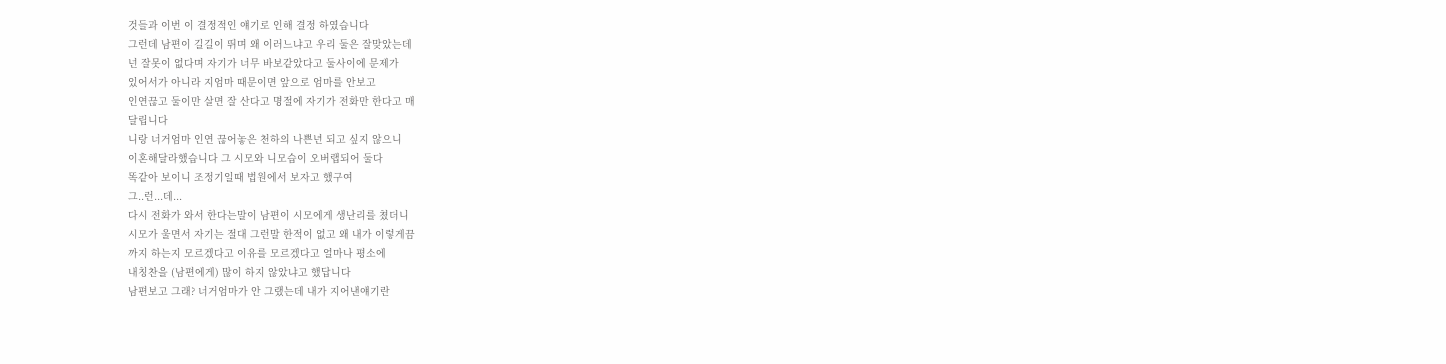것들과 이번 이 결정적인 얘기로 인해 결정 하였습니다
그런데 남편이 길길이 뛰며 왜 이러느냐고 우리 둘은 잘맞았는데
넌 잘못이 없다며 자기가 너무 바보같았다고 둘사이에 문제가
있어서가 아니라 지엄마 때문이면 앞으로 엄마를 안보고
인연끊고 둘이만 살면 잘 산다고 명절에 자기가 전화만 한다고 매
달립니다
니랑 너거엄마 인연 끊어놓은 천하의 나쁜년 되고 싶지 않으니
이혼해달라했습니다 그 시모와 니모습이 오버랩되어 둘다
똑같아 보이니 조정기일때 법원에서 보자고 했구여
그..런...데...
다시 전화가 와서 한다는말이 남편이 시모에게 생난리를 쳤더니
시모가 울면서 자기는 절대 그런말 한적이 없고 왜 내가 이렇게끔
까지 하는지 모르겠다고 이유를 모르겠다고 얼마나 평소에
내칭찬을 (남편에게) 많이 하지 않았냐고 했답니다
남편보고 그래? 너거엄마가 안 그랬는데 내가 지어낸얘기란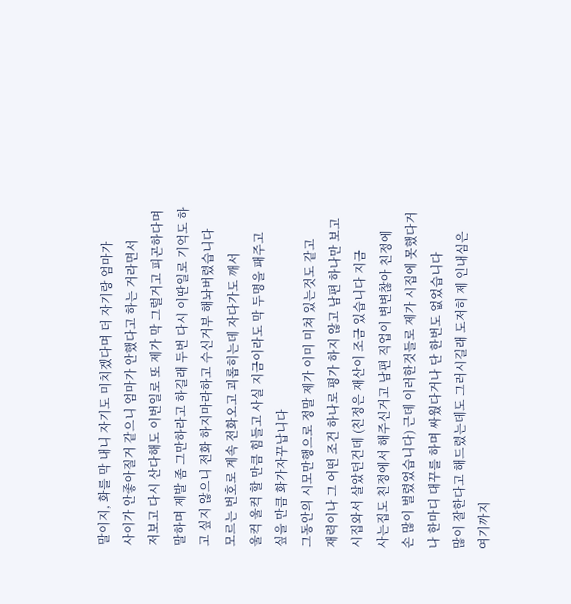말이지, 화를 막 내니 자기도 미치겠다며 더 자기랑 엄마가
사이가 안좋아질거 같으니 엄마가 안했다고 하는 거라면서
저보고 다시 산다해도 이번일로 또 제가 막 그럴거고 피곤하다며
말하며 제발 좀 그만하라고 하길래 두번 다시 이딴일로 기억도 하
고 싶지 않으니 전화 하지마라하고 수신거부 해놔버렸습니다
모르는 번호로 계속 전화오고 괴롭히는데 자다가도 깨서
울컥 울컥 할 만큼 힘들고 사실 지금이라도 막 두명을 패주고
싶을 만큼 화가자꾸납니다
그동안의 시모만행으로 정말 제가 이미 미쳐 있는것도 같고
재력이나 그 어떤 조건 하나로 평가 하지 않고 남편 하나만 보고
시집와서 살았던건데 (친정은 재산이 조금 있습니다 지금
사는집도 친정에서 해주신거고 남편 직업이 변변찮아 친정에
손 많이 벌렸었습니다) 근데 이러한것들로 제가 시집에 못했다거
나 한마디 대꾸를 하며 싸웠다거나 단 한번도 없었습니다
많이 잘한다고 해드렸는데도 그러시길래 도저히 제 인내심은
여기까지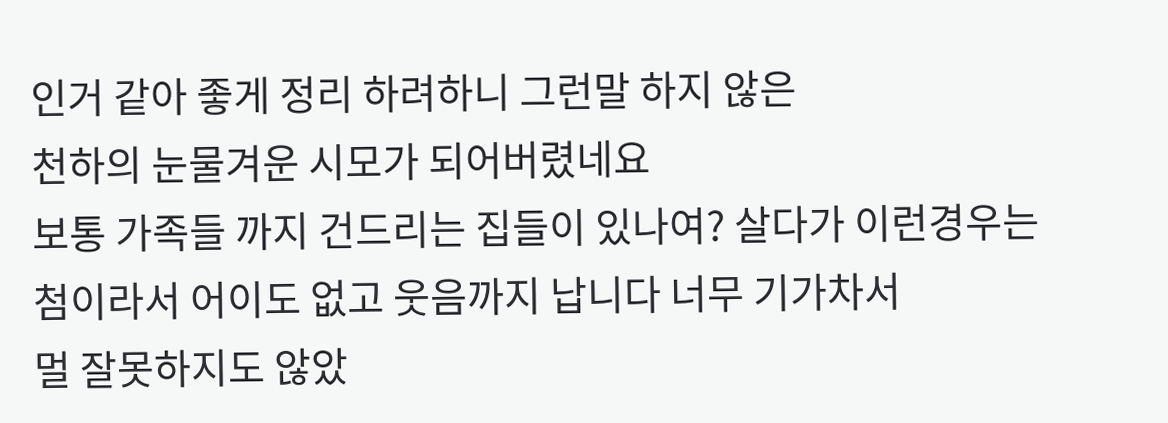인거 같아 좋게 정리 하려하니 그런말 하지 않은
천하의 눈물겨운 시모가 되어버렸네요
보통 가족들 까지 건드리는 집들이 있나여? 살다가 이런경우는
첨이라서 어이도 없고 웃음까지 납니다 너무 기가차서
멀 잘못하지도 않았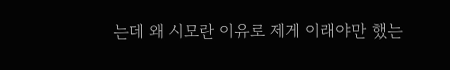는데 왜 시모란 이유로 제게 이래야만 했는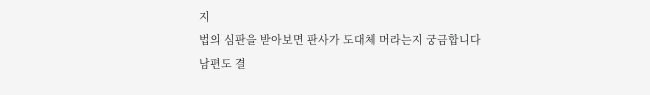지
법의 심판을 받아보면 판사가 도대체 머라는지 궁금합니다
남편도 결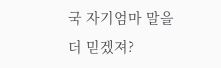국 자기엄마 말을 더 믿겠져?